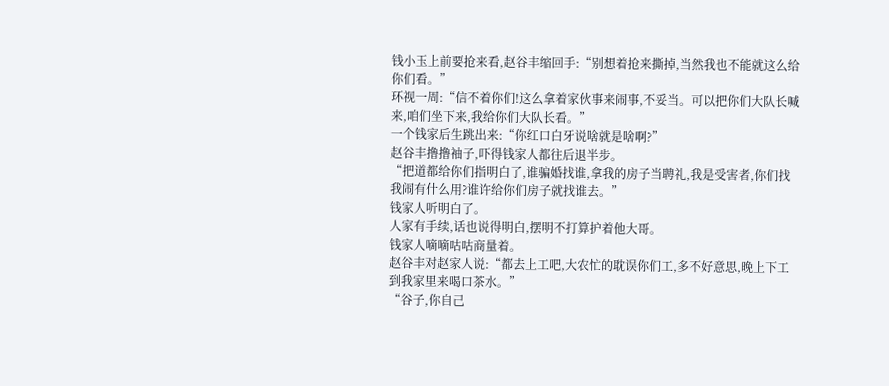钱小玉上前要抢来看,赵谷丰缩回手:“别想着抢来撕掉,当然我也不能就这么给你们看。”
环视一周:“信不着你们!这么拿着家伙事来闹事,不妥当。可以把你们大队长喊来,咱们坐下来,我给你们大队长看。”
一个钱家后生跳出来:“你红口白牙说啥就是啥啊?”
赵谷丰撸撸袖子,吓得钱家人都往后退半步。
“把道都给你们指明白了,谁骗婚找谁,拿我的房子当聘礼,我是受害者,你们找我闹有什么用?谁许给你们房子就找谁去。”
钱家人听明白了。
人家有手续,话也说得明白,摆明不打算护着他大哥。
钱家人嘀嘀咕咕商量着。
赵谷丰对赵家人说:“都去上工吧,大农忙的耽误你们工,多不好意思,晚上下工到我家里来喝口茶水。”
“谷子,你自己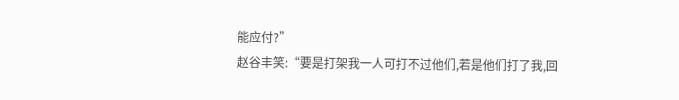能应付?”
赵谷丰笑:“要是打架我一人可打不过他们,若是他们打了我,回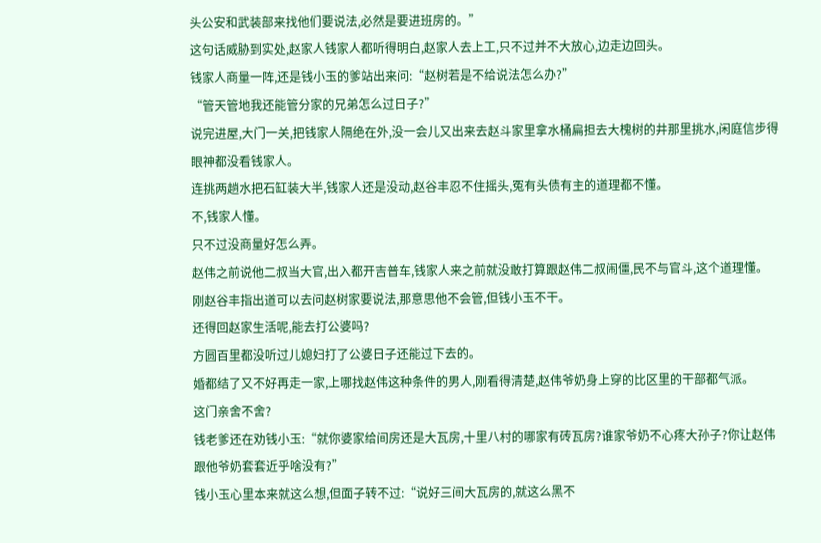头公安和武装部来找他们要说法,必然是要进班房的。”
这句话威胁到实处,赵家人钱家人都听得明白,赵家人去上工,只不过并不大放心,边走边回头。
钱家人商量一阵,还是钱小玉的爹站出来问:“赵树若是不给说法怎么办?”
“管天管地我还能管分家的兄弟怎么过日子?”
说完进屋,大门一关,把钱家人隔绝在外,没一会儿又出来去赵斗家里拿水桶扁担去大槐树的井那里挑水,闲庭信步得眼神都没看钱家人。
连挑两趟水把石缸装大半,钱家人还是没动,赵谷丰忍不住摇头,冤有头债有主的道理都不懂。
不,钱家人懂。
只不过没商量好怎么弄。
赵伟之前说他二叔当大官,出入都开吉普车,钱家人来之前就没敢打算跟赵伟二叔闹僵,民不与官斗,这个道理懂。
刚赵谷丰指出道可以去问赵树家要说法,那意思他不会管,但钱小玉不干。
还得回赵家生活呢,能去打公婆吗?
方圆百里都没听过儿媳妇打了公婆日子还能过下去的。
婚都结了又不好再走一家,上哪找赵伟这种条件的男人,刚看得清楚,赵伟爷奶身上穿的比区里的干部都气派。
这门亲舍不舍?
钱老爹还在劝钱小玉:“就你婆家给间房还是大瓦房,十里八村的哪家有砖瓦房?谁家爷奶不心疼大孙子?你让赵伟跟他爷奶套套近乎啥没有?”
钱小玉心里本来就这么想,但面子转不过:“说好三间大瓦房的,就这么黑不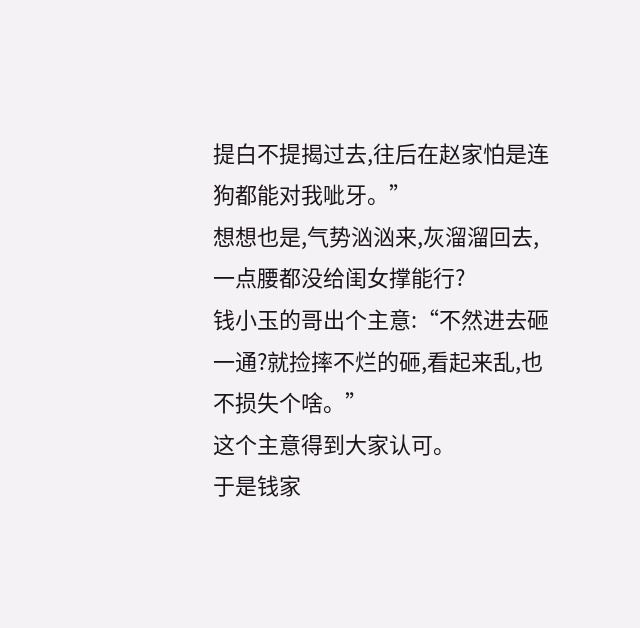提白不提揭过去,往后在赵家怕是连狗都能对我呲牙。”
想想也是,气势汹汹来,灰溜溜回去,一点腰都没给闺女撑能行?
钱小玉的哥出个主意:“不然进去砸一通?就捡摔不烂的砸,看起来乱,也不损失个啥。”
这个主意得到大家认可。
于是钱家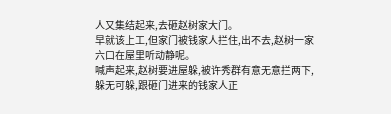人又集结起来,去砸赵树家大门。
早就该上工,但家门被钱家人拦住,出不去,赵树一家六口在屋里听动静呢。
喊声起来,赵树要进屋躲,被许秀群有意无意拦两下,躲无可躲,跟砸门进来的钱家人正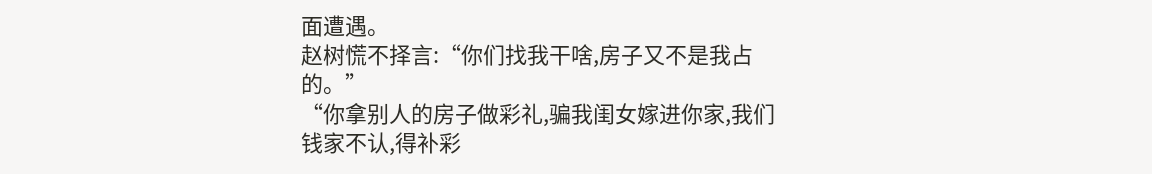面遭遇。
赵树慌不择言:“你们找我干啥,房子又不是我占的。”
“你拿别人的房子做彩礼,骗我闺女嫁进你家,我们钱家不认,得补彩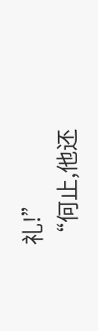礼!”
“何止,他还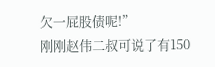欠一屁股债呢!”
刚刚赵伟二叔可说了有150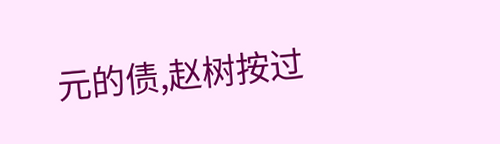元的债,赵树按过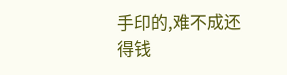手印的,难不成还得钱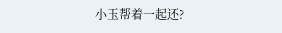小玉帮着一起还?